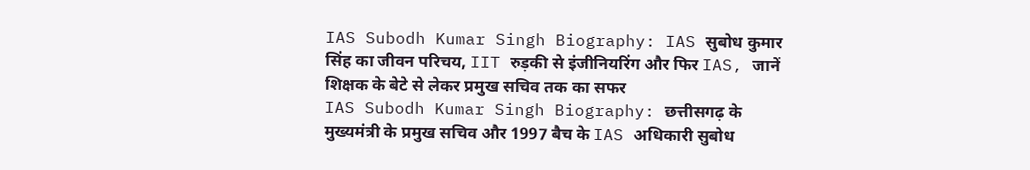IAS Subodh Kumar Singh Biography: IAS सुबोध कुमार सिंह का जीवन परिचय, IIT रुड़की से इंजीनियरिंग और फिर IAS, जानें शिक्षक के बेटे से लेकर प्रमुख सचिव तक का सफर
IAS Subodh Kumar Singh Biography: छत्तीसगढ़ के मुख्यमंत्री के प्रमुख सचिव और 1997 बैच के IAS अधिकारी सुबोध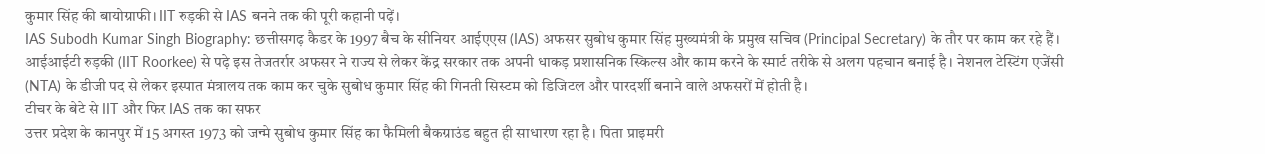कुमार सिंह की बायोग्राफी। IIT रुड़की से IAS बनने तक की पूरी कहानी पढ़ें।
IAS Subodh Kumar Singh Biography: छत्तीसगढ़ कैडर के 1997 बैच के सीनियर आईएएस (IAS) अफसर सुबोध कुमार सिंह मुख्यमंत्री के प्रमुख सचिव (Principal Secretary) के तौर पर काम कर रहे हैं। आईआईटी रुड़की (IIT Roorkee) से पढ़े इस तेजतर्रार अफसर ने राज्य से लेकर केंद्र सरकार तक अपनी धाकड़ प्रशासनिक स्किल्स और काम करने के स्मार्ट तरीके से अलग पहचान बनाई है। नेशनल टेस्टिंग एजेंसी (NTA) के डीजी पद से लेकर इस्पात मंत्रालय तक काम कर चुके सुबोध कुमार सिंह की गिनती सिस्टम को डिजिटल और पारदर्शी बनाने वाले अफसरों में होती है।
टीचर के बेटे से IIT और फिर IAS तक का सफर
उत्तर प्रदेश के कानपुर में 15 अगस्त 1973 को जन्मे सुबोध कुमार सिंह का फैमिली बैकग्राउंड बहुत ही साधारण रहा है। पिता प्राइमरी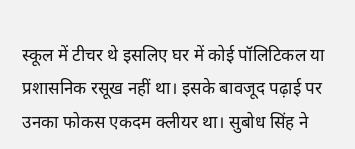स्कूल में टीचर थे इसलिए घर में कोई पॉलिटिकल या प्रशासनिक रसूख नहीं था। इसके बावजूद पढ़ाई पर उनका फोकस एकदम क्लीयर था। सुबोध सिंह ने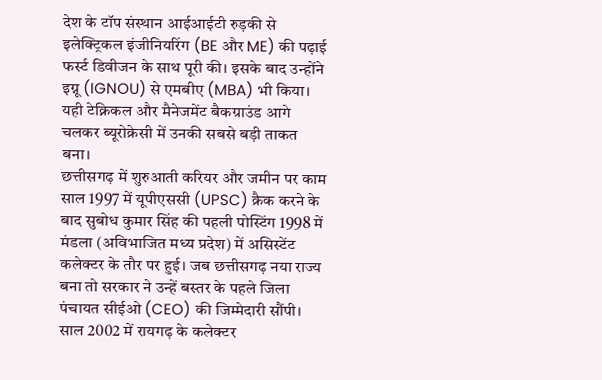देश के टॉप संस्थान आईआईटी रुड़की से इलेक्ट्रिकल इंजीनियरिंग (BE और ME) की पढ़ाई फर्स्ट डिवीजन के साथ पूरी की। इसके बाद उन्होंने इग्नू (IGNOU) से एमबीए (MBA) भी किया। यही टेक्निकल और मैनेजमेंट बैकग्राउंड आगे चलकर ब्यूरोक्रेसी में उनकी सबसे बड़ी ताकत बना।
छत्तीसगढ़ में शुरुआती करियर और जमीन पर काम
साल 1997 में यूपीएससी (UPSC) क्रैक करने के बाद सुबोध कुमार सिंह की पहली पोस्टिंग 1998 में मंडला (अविभाजित मध्य प्रदेश) में असिस्टेंट कलेक्टर के तौर पर हुई। जब छत्तीसगढ़ नया राज्य बना तो सरकार ने उन्हें बस्तर के पहले जिला पंचायत सीईओ (CEO) की जिम्मेदारी सौंपी। साल 2002 में रायगढ़ के कलेक्टर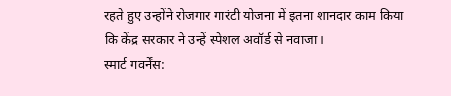रहते हुए उन्होंने रोजगार गारंटी योजना में इतना शानदार काम किया कि केंद्र सरकार ने उन्हें स्पेशल अवॉर्ड से नवाजा।
स्मार्ट गवर्नेंस: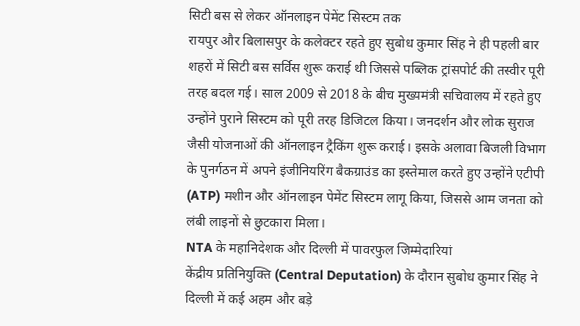सिटी बस से लेकर ऑनलाइन पेमेंट सिस्टम तक
रायपुर और बिलासपुर के कलेक्टर रहते हुए सुबोध कुमार सिंह ने ही पहली बार शहरों में सिटी बस सर्विस शुरू कराई थी जिससे पब्लिक ट्रांसपोर्ट की तस्वीर पूरी तरह बदल गई। साल 2009 से 2018 के बीच मुख्यमंत्री सचिवालय में रहते हुए उन्होंने पुराने सिस्टम को पूरी तरह डिजिटल किया। जनदर्शन और लोक सुराज जैसी योजनाओं की ऑनलाइन ट्रैकिंग शुरू कराई। इसके अलावा बिजली विभाग के पुनर्गठन में अपने इंजीनियरिंग बैकग्राउंड का इस्तेमाल करते हुए उन्होंने एटीपी (ATP) मशीन और ऑनलाइन पेमेंट सिस्टम लागू किया, जिससे आम जनता को लंबी लाइनों से छुटकारा मिला।
NTA के महानिदेशक और दिल्ली में पावरफुल जिम्मेदारियां
केंद्रीय प्रतिनियुक्ति (Central Deputation) के दौरान सुबोध कुमार सिंह ने दिल्ली में कई अहम और बड़े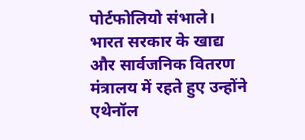पोर्टफोलियो संभाले। भारत सरकार के खाद्य और सार्वजनिक वितरण मंत्रालय में रहते हुए उन्होंने एथेनॉल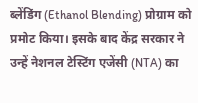ब्लेंडिंग (Ethanol Blending) प्रोग्राम को प्रमोट किया। इसके बाद केंद्र सरकार ने उन्हें नेशनल टेस्टिंग एजेंसी (NTA) का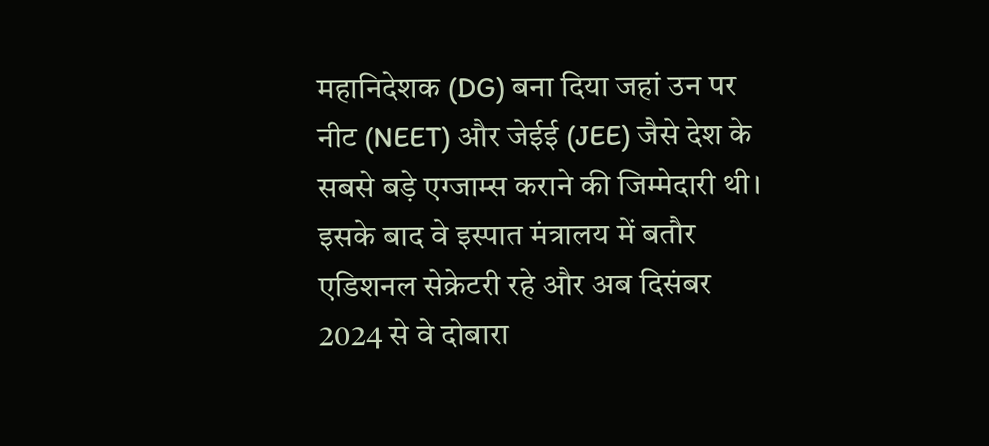महानिदेशक (DG) बना दिया जहां उन पर नीट (NEET) और जेईई (JEE) जैसे देश के सबसे बड़े एग्जाम्स कराने की जिम्मेदारी थी। इसके बाद वे इस्पात मंत्रालय में बतौर एडिशनल सेक्रेटरी रहे और अब दिसंबर 2024 से वे दोबारा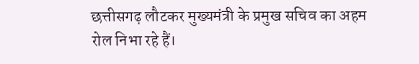छत्तीसगढ़ लौटकर मुख्यमंत्री के प्रमुख सचिव का अहम रोल निभा रहे हैं।